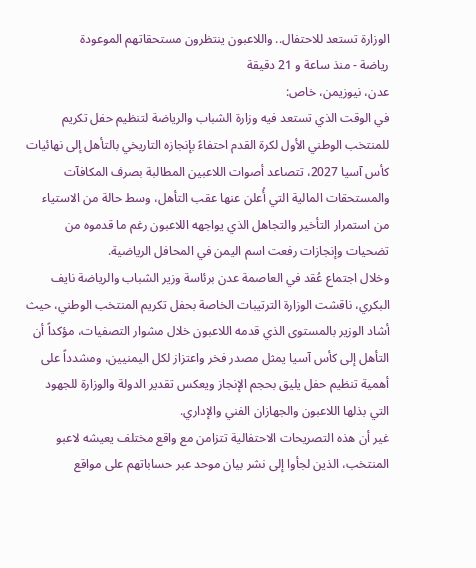الوزارة تستعد للاحتفال.. واللاعبون ينتظرون مستحقاتهم الموعودة
رياضة - منذ ساعة و 21 دقيقة
عدن، نيوزيمن، خاص:
في الوقت الذي تستعد فيه وزارة الشباب والرياضة لتنظيم حفل تكريم للمنتخب الوطني الأول لكرة القدم احتفاءً بإنجازه التاريخي بالتأهل إلى نهائيات كأس آسيا 2027، تتصاعد أصوات اللاعبين المطالبة بصرف المكافآت والمستحقات المالية التي أُعلن عنها عقب التأهل، وسط حالة من الاستياء من استمرار التأخير والتجاهل الذي يواجهه اللاعبون رغم ما قدموه من تضحيات وإنجازات رفعت اسم اليمن في المحافل الرياضية.
وخلال اجتماع عُقد في العاصمة عدن برئاسة وزير الشباب والرياضة نايف البكري، ناقشت الوزارة الترتيبات الخاصة بحفل تكريم المنتخب الوطني، حيث أشاد الوزير بالمستوى الذي قدمه اللاعبون خلال مشوار التصفيات، مؤكداً أن التأهل إلى كأس آسيا يمثل مصدر فخر واعتزاز لكل اليمنيين، ومشدداً على أهمية تنظيم حفل يليق بحجم الإنجاز ويعكس تقدير الدولة والوزارة للجهود التي بذلها اللاعبون والجهازان الفني والإداري.
غير أن هذه التصريحات الاحتفالية تتزامن مع واقع مختلف يعيشه لاعبو المنتخب، الذين لجأوا إلى نشر بيان موحد عبر حساباتهم على مواقع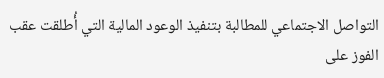التواصل الاجتماعي للمطالبة بتنفيذ الوعود المالية التي أُطلقت عقب الفوز على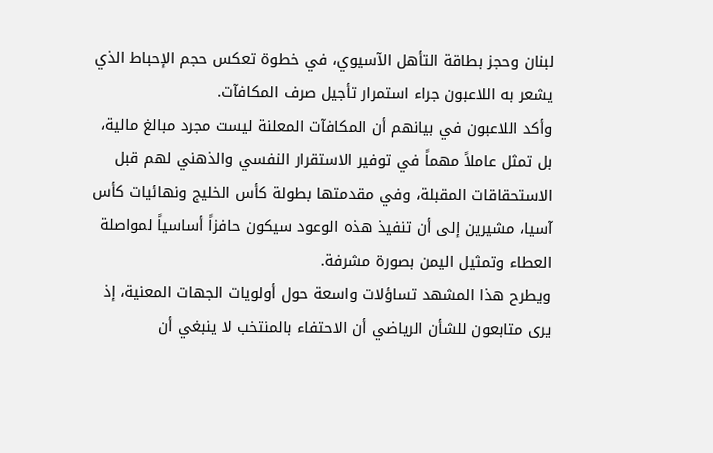لبنان وحجز بطاقة التأهل الآسيوي، في خطوة تعكس حجم الإحباط الذي يشعر به اللاعبون جراء استمرار تأجيل صرف المكافآت.
وأكد اللاعبون في بيانهم أن المكافآت المعلنة ليست مجرد مبالغ مالية، بل تمثل عاملاً مهماً في توفير الاستقرار النفسي والذهني لهم قبل الاستحقاقات المقبلة، وفي مقدمتها بطولة كأس الخليج ونهائيات كأس آسيا، مشيرين إلى أن تنفيذ هذه الوعود سيكون حافزاً أساسياً لمواصلة العطاء وتمثيل اليمن بصورة مشرفة.
ويطرح هذا المشهد تساؤلات واسعة حول أولويات الجهات المعنية، إذ يرى متابعون للشأن الرياضي أن الاحتفاء بالمنتخب لا ينبغي أن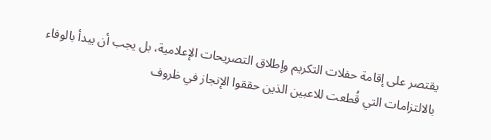يقتصر على إقامة حفلات التكريم وإطلاق التصريحات الإعلامية، بل يجب أن يبدأ بالوفاء بالالتزامات التي قُطعت للاعبين الذين حققوا الإنجاز في ظروف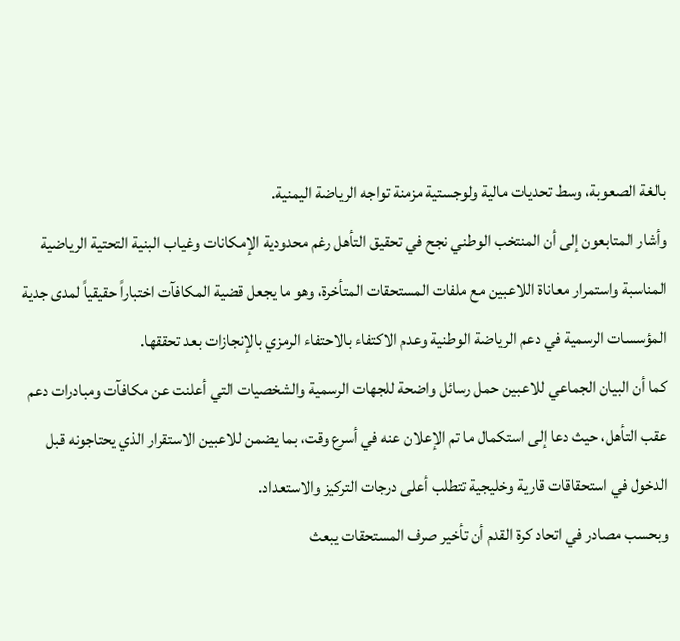بالغة الصعوبة، وسط تحديات مالية ولوجستية مزمنة تواجه الرياضة اليمنية.
وأشار المتابعون إلى أن المنتخب الوطني نجح في تحقيق التأهل رغم محدودية الإمكانات وغياب البنية التحتية الرياضية المناسبة واستمرار معاناة اللاعبين مع ملفات المستحقات المتأخرة، وهو ما يجعل قضية المكافآت اختباراً حقيقياً لمدى جدية المؤسسات الرسمية في دعم الرياضة الوطنية وعدم الاكتفاء بالاحتفاء الرمزي بالإنجازات بعد تحققها.
كما أن البيان الجماعي للاعبين حمل رسائل واضحة للجهات الرسمية والشخصيات التي أعلنت عن مكافآت ومبادرات دعم عقب التأهل، حيث دعا إلى استكمال ما تم الإعلان عنه في أسرع وقت، بما يضمن للاعبين الاستقرار الذي يحتاجونه قبل الدخول في استحقاقات قارية وخليجية تتطلب أعلى درجات التركيز والاستعداد.
وبحسب مصادر في اتحاد كرة القدم أن تأخير صرف المستحقات يبعث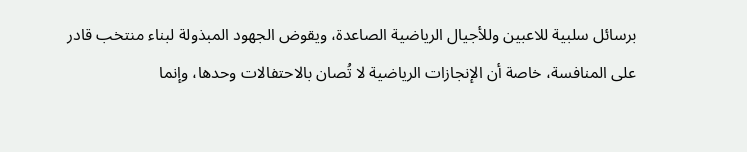برسائل سلبية للاعبين وللأجيال الرياضية الصاعدة، ويقوض الجهود المبذولة لبناء منتخب قادر على المنافسة، خاصة أن الإنجازات الرياضية لا تُصان بالاحتفالات وحدها، وإنما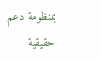بمنظومة دعم حقيقية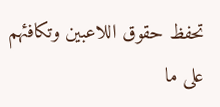تحفظ حقوق اللاعبين وتكافئهم على ما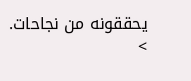يحققونه من نجاحات.
>